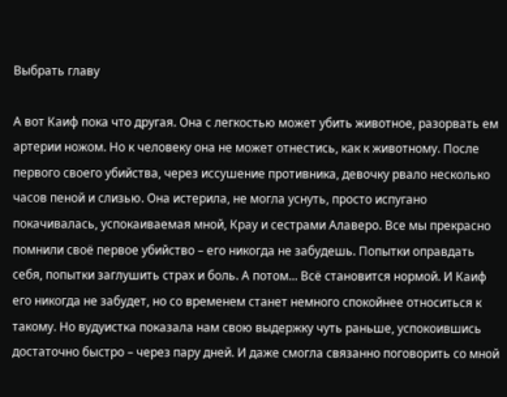Выбрать главу

А вот Каиф пока что другая. Она с легкостью может убить животное, разорвать ем артерии ножом. Но к человеку она не может отнестись, как к животному. После первого своего убийства, через иссушение противника, девочку рвало несколько часов пеной и слизью. Она истерила, не могла уснуть, просто испугано покачивалась, успокаиваемая мной, Крау и сестрами Алаверо. Все мы прекрасно помнили своё первое убийство – его никогда не забудешь. Попытки оправдать себя, попытки заглушить страх и боль. А потом... Всё становится нормой. И Каиф его никогда не забудет, но со временем станет немного спокойнее относиться к такому. Но вудуистка показала нам свою выдержку чуть раньше, успокоившись достаточно быстро – через пару дней. И даже смогла связанно поговорить со мной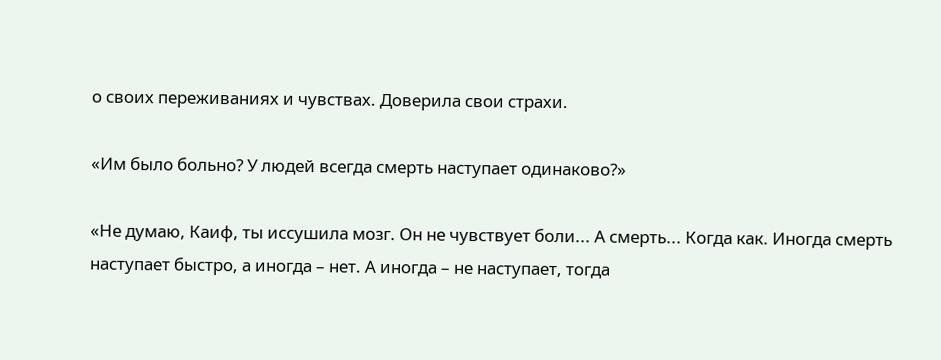о своих переживаниях и чувствах. Доверила свои страхи.

«Им было больно? У людей всегда смерть наступает одинаково?»

«Не думаю, Каиф, ты иссушила мозг. Он не чувствует боли... А смерть... Когда как. Иногда смерть наступает быстро, а иногда – нет. А иногда – не наступает, тогда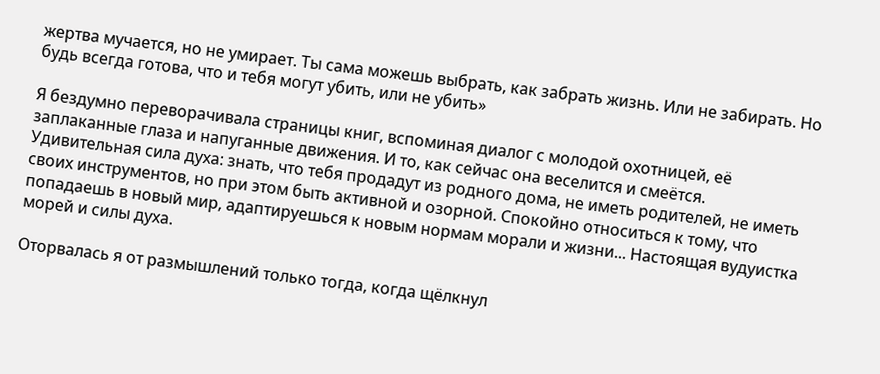жертва мучается, но не умирает. Ты сама можешь выбрать, как забрать жизнь. Или не забирать. Но будь всегда готова, что и тебя могут убить, или не убить»

Я бездумно переворачивала страницы книг, вспоминая диалог с молодой охотницей, её заплаканные глаза и напуганные движения. И то, как сейчас она веселится и смеётся. Удивительная сила духа: знать, что тебя продадут из родного дома, не иметь родителей, не иметь своих инструментов, но при этом быть активной и озорной. Спокойно относиться к тому, что попадаешь в новый мир, адаптируешься к новым нормам морали и жизни... Настоящая вудуистка морей и силы духа.

Оторвалась я от размышлений только тогда, когда щёлкнул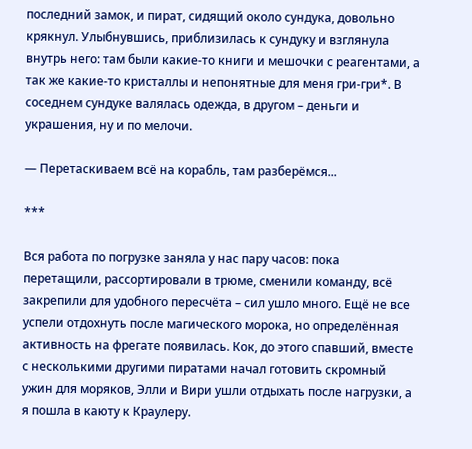последний замок, и пират, сидящий около сундука, довольно крякнул. Улыбнувшись, приблизилась к сундуку и взглянула внутрь него: там были какие-то книги и мешочки с реагентами, а так же какие-то кристаллы и непонятные для меня гри-гри*. В соседнем сундуке валялась одежда, в другом – деньги и украшения, ну и по мелочи.

— Перетаскиваем всё на корабль, там разберёмся...

***

Вся работа по погрузке заняла у нас пару часов: пока перетащили, рассортировали в трюме, сменили команду, всё закрепили для удобного пересчёта – сил ушло много. Ещё не все успели отдохнуть после магического морока, но определённая активность на фрегате появилась. Кок, до этого спавший, вместе с несколькими другими пиратами начал готовить скромный ужин для моряков, Элли и Вири ушли отдыхать после нагрузки, а я пошла в каюту к Краулеру.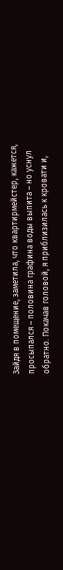Зайдя в помещение, заметила, что квартирмейстер, кажется, просыпался – половина графина воды выпита – но уснул обратно. Покачав головой, я приблизилась к кровати и,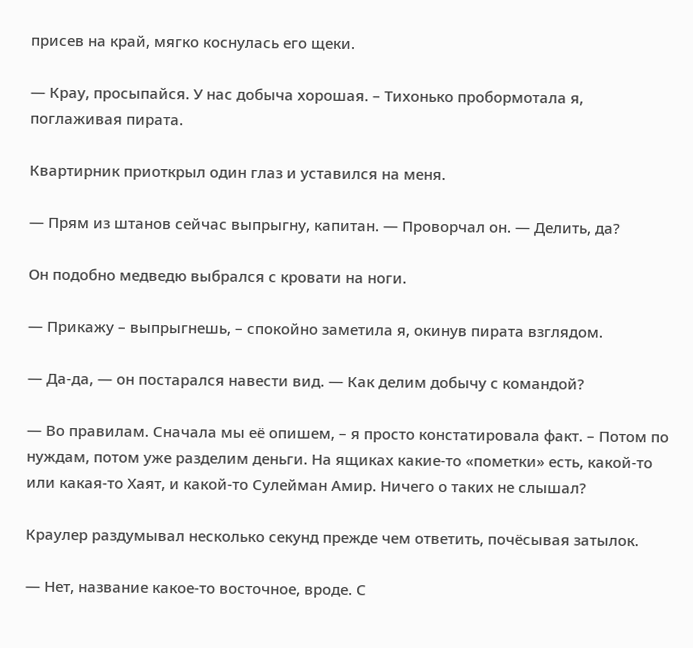присев на край, мягко коснулась его щеки.

— Крау, просыпайся. У нас добыча хорошая. – Тихонько пробормотала я, поглаживая пирата.

Квартирник приоткрыл один глаз и уставился на меня.

— Прям из штанов сейчас выпрыгну, капитан. — Проворчал он. — Делить, да?

Он подобно медведю выбрался с кровати на ноги.

— Прикажу – выпрыгнешь, – спокойно заметила я, окинув пирата взглядом.

— Да-да, — он постарался навести вид. — Как делим добычу с командой?

— Во правилам. Сначала мы её опишем, – я просто констатировала факт. – Потом по нуждам, потом уже разделим деньги. На ящиках какие-то «пометки» есть, какой-то или какая-то Хаят, и какой-то Сулейман Амир. Ничего о таких не слышал?

Краулер раздумывал несколько секунд прежде чем ответить, почёсывая затылок.

— Нет, название какое-то восточное, вроде. С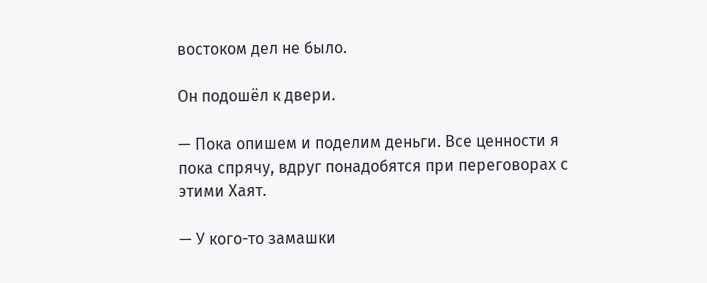востоком дел не было.

Он подошёл к двери.

— Пока опишем и поделим деньги. Все ценности я пока спрячу, вдруг понадобятся при переговорах с этими Хаят.

— У кого-то замашки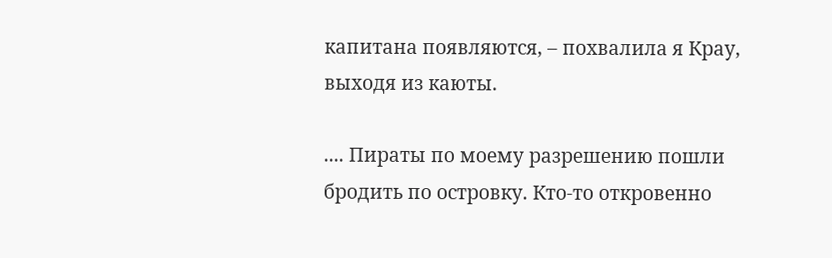капитана появляются, – похвалила я Крау, выходя из каюты.

.... Пираты по моему разрешению пошли бродить по островку. Кто-то откровенно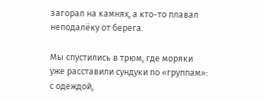загорал на камнях, а кто-то плавал неподалёку от берега.

Мы спустились в трюм, где моряки уже расставили сундуки по «группам»: с одеждой,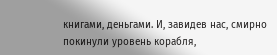книгами, деньгами. И, завидев нас, смирно покинули уровень корабля,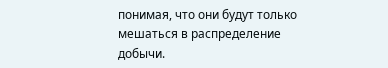понимая, что они будут только мешаться в распределение добычи.